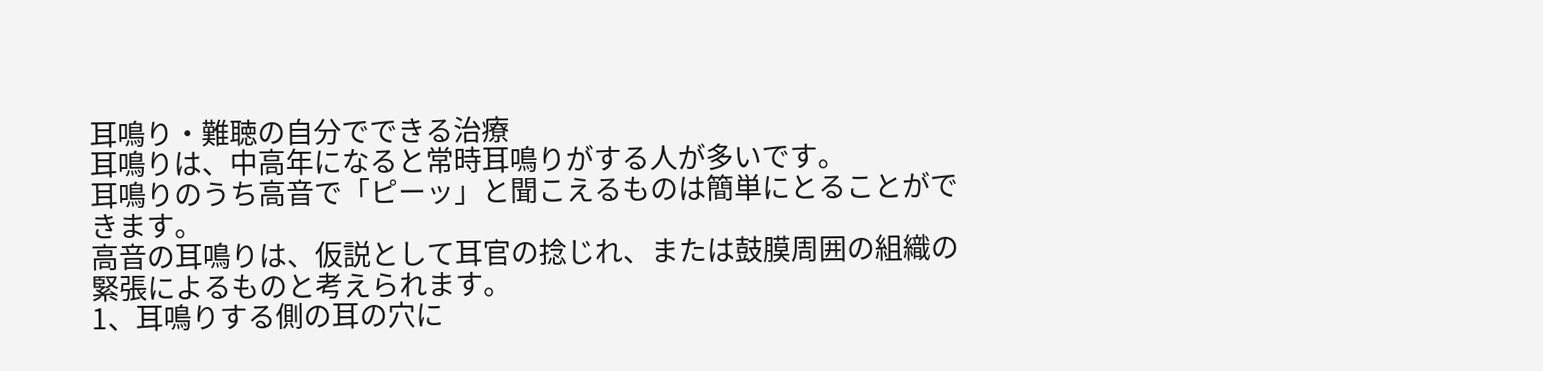耳鳴り・難聴の自分でできる治療
耳鳴りは、中高年になると常時耳鳴りがする人が多いです。
耳鳴りのうち高音で「ピーッ」と聞こえるものは簡単にとることができます。
高音の耳鳴りは、仮説として耳官の捻じれ、または鼓膜周囲の組織の緊張によるものと考えられます。
1、耳鳴りする側の耳の穴に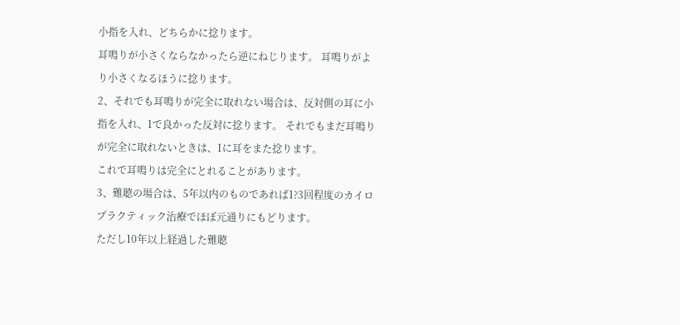小指を入れ、どちらかに捻ります。
耳鳴りが小さくならなかったら逆にねじります。 耳鳴りがより小さくなるほうに捻ります。
2、それでも耳鳴りが完全に取れない場合は、反対側の耳に小指を入れ、1で良かった反対に捻ります。 それでもまだ耳鳴りが完全に取れないときは、1に耳をまた捻ります。
これで耳鳴りは完全にとれることがあります。
3、難聴の場合は、5年以内のものであれば1?3回程度のカイロプラクティック治療でほぼ元通りにもどります。
ただし10年以上経過した難聴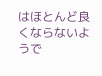はほとんど良くならないようで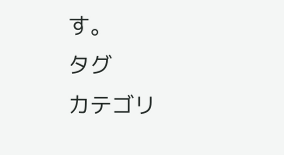す。
タグ
カテゴリ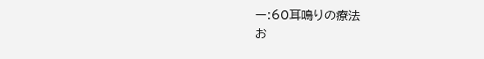ー:60耳鳴りの療法
お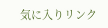気に入りリンク